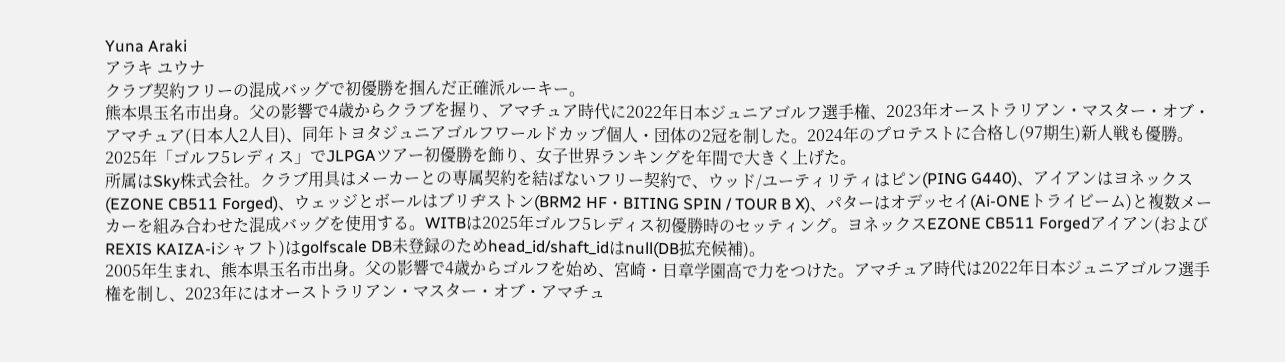Yuna Araki
アラキ ユウナ
クラブ契約フリーの混成バッグで初優勝を掴んだ正確派ルーキー。
熊本県玉名市出身。父の影響で4歳からクラブを握り、アマチュア時代に2022年日本ジュニアゴルフ選手権、2023年オーストラリアン・マスター・オブ・アマチュア(日本人2人目)、同年トヨタジュニアゴルフワールドカップ個人・団体の2冠を制した。2024年のプロテストに合格し(97期生)新人戦も優勝。2025年「ゴルフ5レディス」でJLPGAツアー初優勝を飾り、女子世界ランキングを年間で大きく上げた。
所属はSky株式会社。クラブ用具はメーカーとの専属契約を結ばないフリー契約で、ウッド/ユーティリティはピン(PING G440)、アイアンはヨネックス(EZONE CB511 Forged)、ウェッジとボールはブリヂストン(BRM2 HF・BITING SPIN / TOUR B X)、パターはオデッセイ(Ai-ONEトライビーム)と複数メーカーを組み合わせた混成バッグを使用する。WITBは2025年ゴルフ5レディス初優勝時のセッティング。ヨネックスEZONE CB511 Forgedアイアン(およびREXIS KAIZA-iシャフト)はgolfscale DB未登録のためhead_id/shaft_idはnull(DB拡充候補)。
2005年生まれ、熊本県玉名市出身。父の影響で4歳からゴルフを始め、宮崎・日章学園高で力をつけた。アマチュア時代は2022年日本ジュニアゴルフ選手権を制し、2023年にはオーストラリアン・マスター・オブ・アマチュ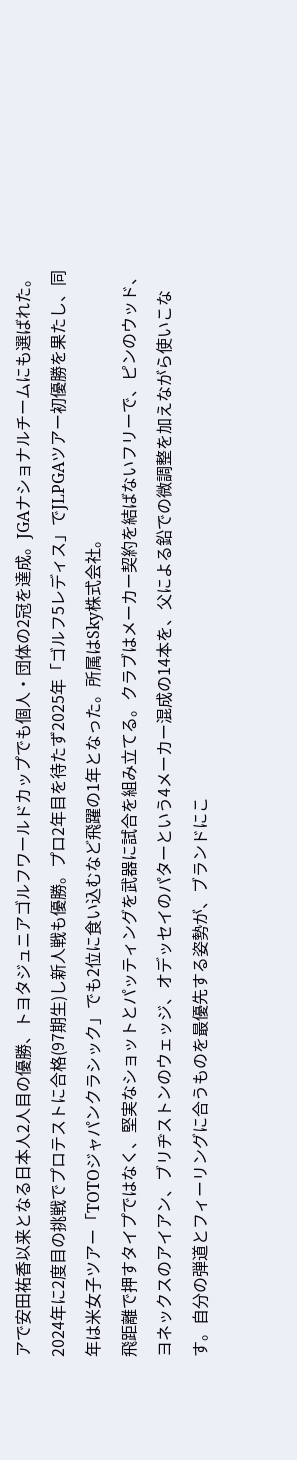アで安田祐香以来となる日本人2人目の優勝、トヨタジュニアゴルフワールドカップでも個人・団体の2冠を達成。JGAナショナルチームにも選ばれた。2024年に2度目の挑戦でプロテストに合格(97期生)し新人戦も優勝。プロ2年目を待たず2025年「ゴルフ5レディス」でJLPGAツアー初優勝を果たし、同年は米女子ツアー「TOTOジャパンクラシック」でも2位に食い込むなど飛躍の1年となった。所属はSky株式会社。
飛距離で押すタイプではなく、堅実なショットとパッティングを武器に試合を組み立てる。クラブはメーカー契約を結ばないフリーで、ピンのウッド、ヨネックスのアイアン、ブリヂストンのウェッジ、オデッセイのパターという4メーカー混成の14本を、父による鉛での微調整を加えながら使いこなす。自分の弾道とフィーリングに合うものを最優先する姿勢が、ブランドにこ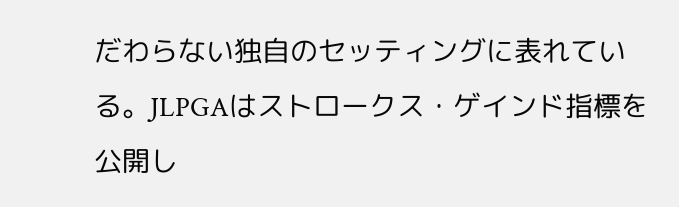だわらない独自のセッティングに表れている。JLPGAはストロークス・ゲインド指標を公開し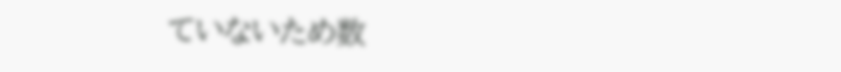ていないため数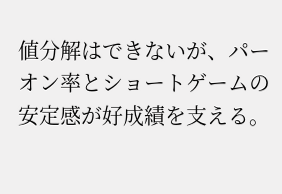値分解はできないが、パーオン率とショートゲームの安定感が好成績を支える。